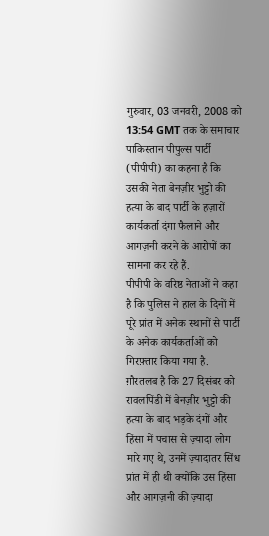गुरुवार, 03 जनवरी, 2008 को 13:54 GMT तक के समाचार
पाकिस्तान पीपुल्स पार्टी (पीपीपी) का कहना है कि उसकी नेता बेनज़ीर भुट्टो की हत्या के बाद पार्टी के हज़ारों कार्यकर्ता दंगा फैलाने और आगज़नी करने के आरोपों का सामना कर रहे हैं.
पीपीपी के वरिष्ठ नेताओं ने कहा है कि पुलिस ने हाल के दिनों में पूरे प्रांत में अनेक स्थानों से पार्टी के अनेक कार्यकर्ताओं को गिरफ़्तार किया गया है.
ग़ौरतलब है कि 27 दिसंबर को रावलपिंडी में बेनज़ीर भुट्टो की हत्या के बाद भड़के दंगों और हिंसा में पचास से ज़्यादा लोग मारे गए थे, उनमें ज़्यादातर सिंध प्रांत में ही थी क्योंकि उस हिंसा और आगज़नी की ज़्यादा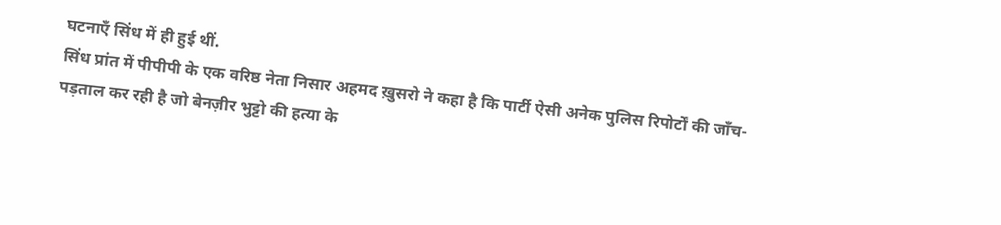घटनाएँ सिंध में ही हुई थीं.
सिंध प्रांत में पीपीपी के एक वरिष्ठ नेता निसार अहमद ख़ुसरो ने कहा है कि पार्टी ऐसी अनेक पुलिस रिपोर्टों की जाँच-पड़ताल कर रही है जो बेनज़ीर भुट्टो की हत्या के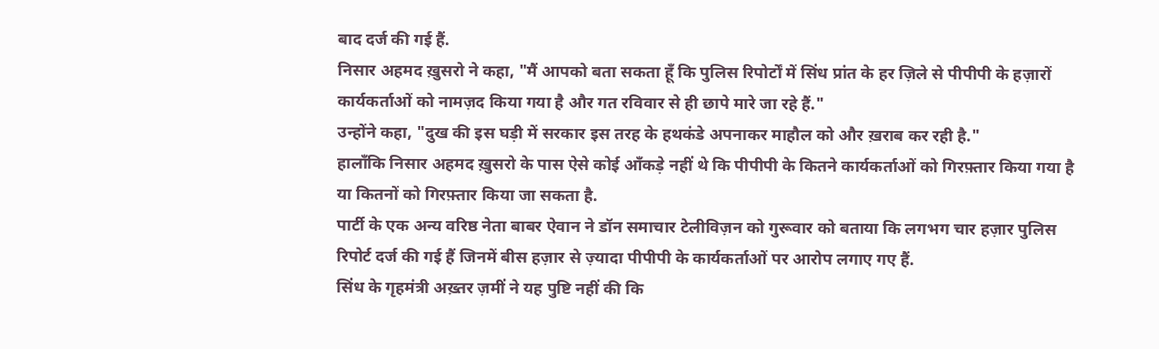बाद दर्ज की गई हैं.
निसार अहमद ख़ुसरो ने कहा, "मैं आपको बता सकता हूँ कि पुलिस रिपोर्टों में सिंध प्रांत के हर ज़िले से पीपीपी के हज़ारों कार्यकर्ताओं को नामज़द किया गया है और गत रविवार से ही छापे मारे जा रहे हैं."
उन्होंने कहा, "दुख की इस घड़ी में सरकार इस तरह के हथकंडे अपनाकर माहौल को और ख़राब कर रही है."
हालाँकि निसार अहमद ख़ुसरो के पास ऐसे कोई आँकड़े नहीं थे कि पीपीपी के कितने कार्यकर्ताओं को गिरफ़्तार किया गया है या कितनों को गिरफ़्तार किया जा सकता है.
पार्टी के एक अन्य वरिष्ठ नेता बाबर ऐवान ने डॉन समाचार टेलीविज़न को गुरूवार को बताया कि लगभग चार हज़ार पुलिस रिपोर्ट दर्ज की गई हैं जिनमें बीस हज़ार से ज़्यादा पीपीपी के कार्यकर्ताओं पर आरोप लगाए गए हैं.
सिंध के गृहमंत्री अख़्तर ज़मीं ने यह पुष्टि नहीं की कि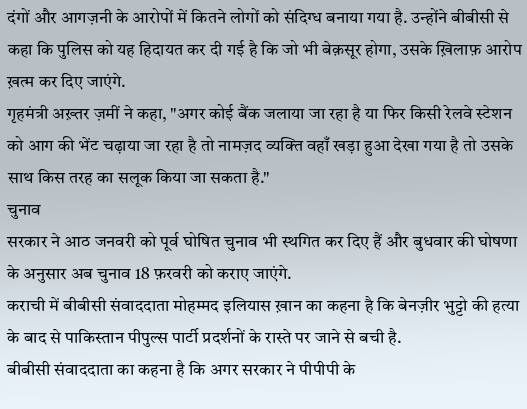दंगों और आगज़नी के आरोपों में कितने लोगों को संदिग्ध बनाया गया है. उन्होंने बीबीसी से कहा कि पुलिस को यह हिदायत कर दी गई है कि जो भी बेक़सूर होगा, उसके ख़िलाफ़ आरोप ख़त्म कर दिए जाएंगे.
गृहमंत्री अख़्तर ज़मीं ने कहा, "अगर कोई बैंक जलाया जा रहा है या फिर किसी रेलवे स्टेशन को आग की भेंट चढ़ाया जा रहा है तो नामज़द व्यक्ति वहाँ खड़ा हुआ देखा गया है तो उसके साथ किस तरह का सलूक किया जा सकता है."
चुनाव
सरकार ने आठ जनवरी को पूर्व घोषित चुनाव भी स्थगित कर दिए हैं और बुधवार की घोषणा के अनुसार अब चुनाव 18 फ़रवरी को कराए जाएंगे.
कराची में बीबीसी संवाददाता मोहम्मद इलियास ख़ान का कहना है कि बेनज़ीर भुट्टो की हत्या के बाद से पाकिस्तान पीपुल्स पार्टी प्रदर्शनों के रास्ते पर जाने से बची है.
बीबीसी संवाददाता का कहना है कि अगर सरकार ने पीपीपी के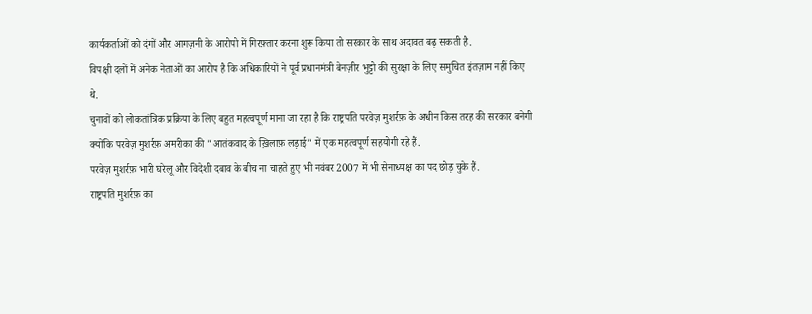कार्यकर्ताओं को दंगों और आगज़नी के आरोपो में गिरफ़्तार करना शुरू किया तो सरकार के साथ अदावत बढ़ सकती है.
विपक्षी दलों में अनेक नेताओं का आरोप है कि अधिकारियों ने पूर्व प्रधानमंत्री बेनज़ीर भुट्टो की सुरक्षा के लिए समुचित इंतज़ाम नहीं किए थे.
चुनावों को लोकतांत्रिक प्रक्रिया के लिए बहुत महत्वपूर्ण माना जा रहा है कि राष्ट्रपति परवेज़ मुशर्रफ़ के अधीन किस तरह की सरकार बनेगी क्योंकि परवेज़ मुशर्रफ़ अमरीका की "आतंकवाद के ख़िलाफ़ लड़ाई" में एक महत्वपूर्ण सहयोगी रहे हैं.
परवेज़ मुशर्रफ़ भारी घरेलू और विदेशी दबाव के बीच ना चाहते हुए भी नवंबर 2007 में भी सेनाध्यक्ष का पद छोड़ चुके हैं.
राष्ट्रपति मुशर्रफ़ का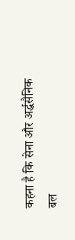कहना है कि सेना और अर्द्धसैनिक बल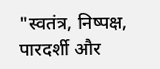"स्वतंत्र, निष्पक्ष, पारदर्शी और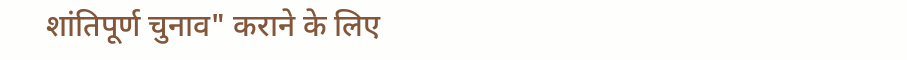शांतिपूर्ण चुनाव" कराने के लिए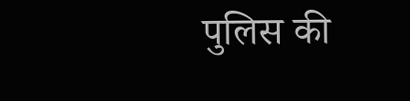पुलिस की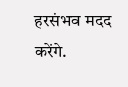हरसंभव मदद करेंगे.